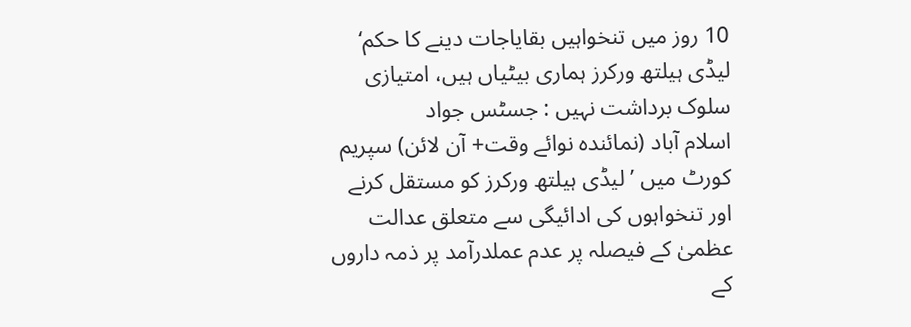10 روز میں تنخواہیں بقایاجات دینے کا حکم‘ لیڈی ہیلتھ ورکرز ہماری بیٹیاں ہیں، امتیازی سلوک برداشت نہیں : جسٹس جواد
اسلام آباد (نمائندہ نوائے وقت+ آن لائن) سپریم کورٹ میں ’لیڈی ہیلتھ ورکرز کو مستقل کرنے اور تنخواہوں کی ادائیگی سے متعلق عدالت عظمیٰ کے فیصلہ پر عدم عملدرآمد پر ذمہ داروں کے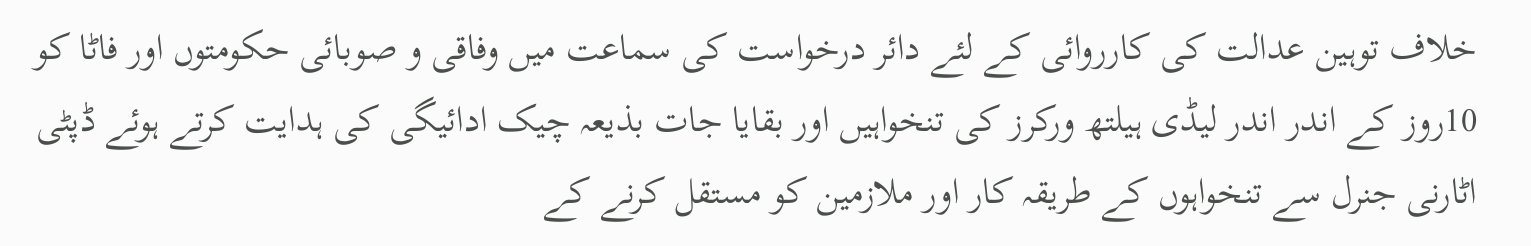خلاف توہین عدالت کی کارروائی کے لئے دائر درخواست کی سماعت میں وفاقی و صوبائی حکومتوں اور فاٹا کو 10روز کے اندر اندر لیڈی ہیلتھ ورکرز کی تنخواہیں اور بقایا جات بذیعہ چیک ادائیگی کی ہدایت کرتے ہوئے ڈپٹی اٹارنی جنرل سے تنخواہوں کے طریقہ کار اور ملازمین کو مستقل کرنے کے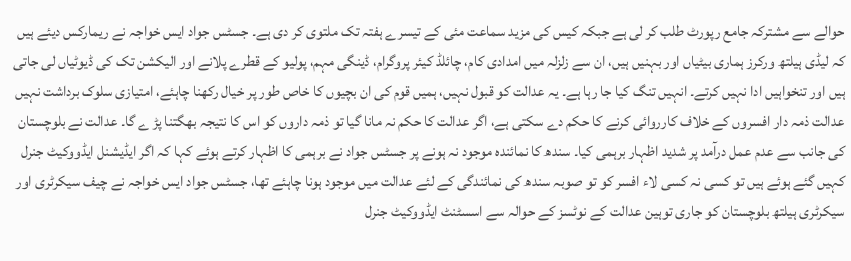حوالے سے مشترکہ جامع رپورٹ طلب کر لی ہے جبکہ کیس کی مزید سماعت مئی کے تیسرے ہفتہ تک ملتوی کر دی ہے۔ جسٹس جواد ایس خواجہ نے ریمارکس دیئے ہیں کہ لیڈی ہیلتھ ورکرز ہماری بیٹیاں اور بہنیں ہیں، ان سے زلزلہ میں امدادی کام، چائلڈ کیئر پروگرام، ڈینگی مہم، پولیو کے قطرے پلانے اور الیکشن تک کی ڈیوٹیاں لی جاتی ہیں اور تنخواہیں ادا نہیں کرتے۔ انہیں تنگ کیا جا رہا ہے۔ یہ عدالت کو قبول نہیں، ہمیں قوم کی ان بچیوں کا خاص طور پر خیال رکھنا چاہئے، امتیازی سلوک برداشت نہیں عدالت ذمہ دار افسروں کے خلاف کارروائی کرنے کا حکم دے سکتی ہے، اگر عدالت کا حکم نہ مانا گیا تو ذمہ داروں کو اس کا نتیجہ بھگتنا پڑ ے گا۔ عدالت نے بلوچستان کی جانب سے عدم عمل درآمد پر شدید اظہار برہمی کیا۔ سندھ کا نمائندہ موجود نہ ہونے پر جسٹس جواد نے برہمی کا اظہار کرتے ہوئے کہا کہ اگر ایڈیشنل ایڈووکیٹ جنرل کہیں گئے ہوئے ہیں تو کسی نہ کسی لاء افسر کو تو صوبہ سندھ کی نمائندگی کے لئے عدالت میں موجود ہونا چاہئے تھا، جسٹس جواد ایس خواجہ نے چیف سیکرٹری اور سیکرٹری ہیلتھ بلوچستان کو جاری توہین عدالت کے نوٹسز کے حوالہ سے اسسٹنٹ ایڈووکیٹ جنرل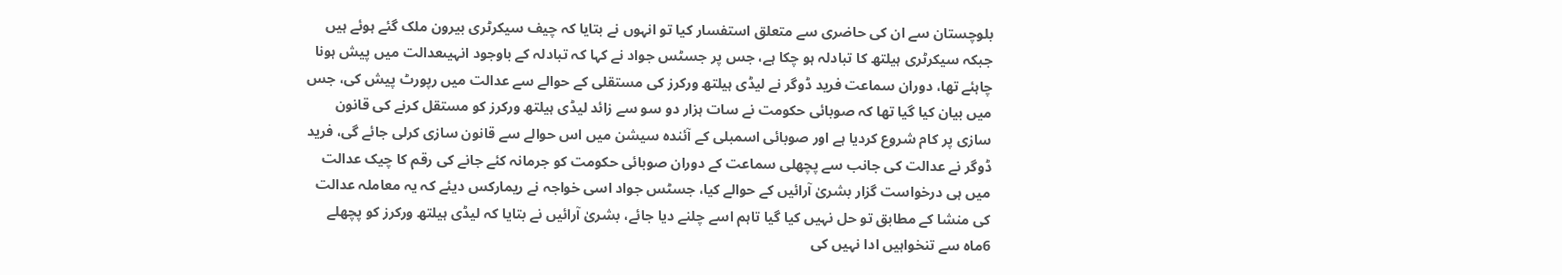بلوچستان سے ان کی حاضری سے متعلق استفسار کیا تو انہوں نے بتایا کہ چیف سیکرٹری بیرون ملک گئے ہوئے ہیں جبکہ سیکرٹری ہیلتھ کا تبادلہ ہو چکا ہے، جس پر جسٹس جواد نے کہا کہ تبادلہ کے باوجود انہیںعدالت میں پیش ہونا چاہئے تھا، دوران سماعت فرید ڈوگر نے لیڈی ہیلتھ ورکرز کی مستقلی کے حوالے سے عدالت میں رپورٹ پیش کی، جس میں بیان کیا گیا تھا کہ صوبائی حکومت نے سات ہزار دو سو سے زائد لیڈی ہیلتھ ورکرز کو مستقل کرنے کی قانون سازی پر کام شروع کردیا ہے اور صوبائی اسمبلی کے آئندہ سیشن میں اس حوالے سے قانون سازی کرلی جائے گی، فرید ڈوگر نے عدالت کی جانب سے پچھلی سماعت کے دوران صوبائی حکومت کو جرمانہ کئے جانے کی رقم کا چیک عدالت میں ہی درخواست گزار بشریٰ آرائیں کے حوالے کیا، جسٹس جواد اسی خواجہ نے ریمارکس دیئے کہ یہ معاملہ عدالت کی منشا کے مطابق تو حل نہیں کیا گیا تاہم اسے چلنے دیا جائے، بشریٰ آرائیں نے بتایا کہ لیڈی ہیلتھ ورکرز کو پچھلے 6ماہ سے تنخواہیں ادا نہیں کی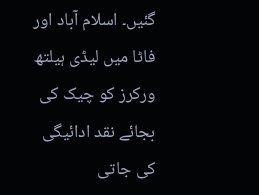گئیں۔ اسلام آباد اور فاٹا میں لیڈی ہیلتھ ورکرز کو چیک کی بجائے نقد ادائیگی کی جاتی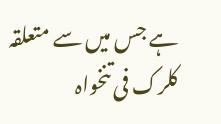ہے جس میں سے متعلقہ کلرک فی تنخواہ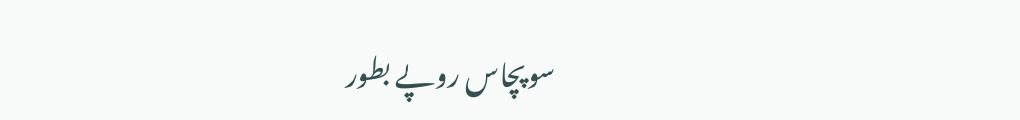سوپچاس روپے بطور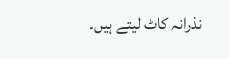نذرانہ کاٹ لیتے ہیں۔